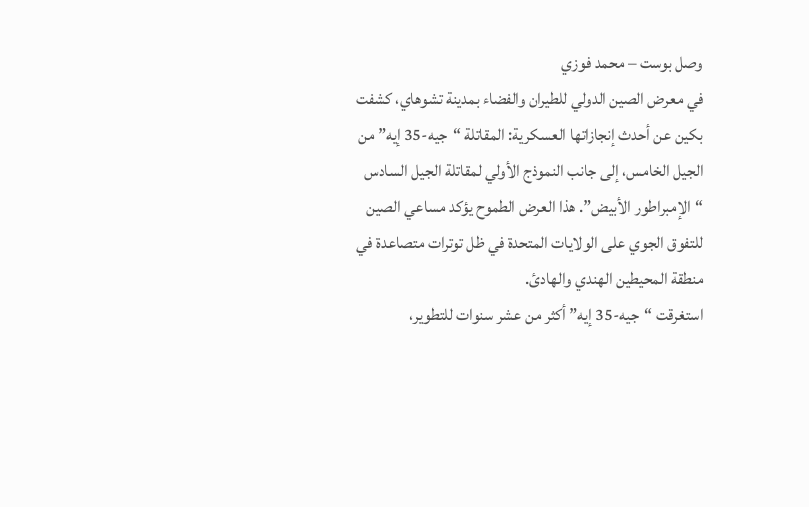وصل بوست – محمد فوزي
في معرض الصين الدولي للطيران والفضاء بمدينة تشوهاي، كشفت بكين عن أحدث إنجازاتها العسكرية: المقاتلة “جيه-35 إيه” من الجيل الخامس، إلى جانب النموذج الأولي لمقاتلة الجيل السادس “الإمبراطور الأبيض”. هذا العرض الطموح يؤكد مساعي الصين للتفوق الجوي على الولايات المتحدة في ظل توترات متصاعدة في منطقة المحيطين الهندي والهادئ.
استغرقت “جيه-35 إيه” أكثر من عشر سنوات للتطوير،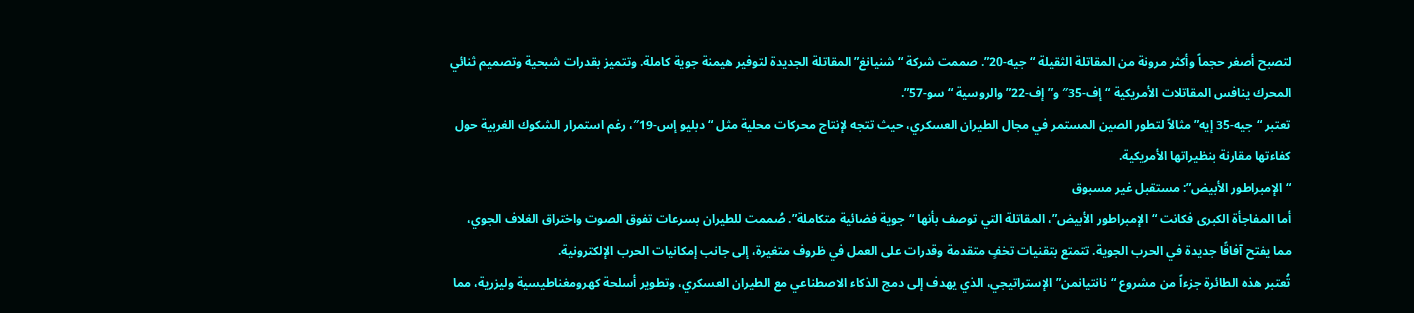لتصبح أصغر حجماً وأكثر مرونة من المقاتلة الثقيلة “جيه-20”. صممت شركة “شنيانغ” المقاتلة الجديدة لتوفير هيمنة جوية كاملة. وتتميز بقدرات شبحية وتصميم ثنائي المحرك ينافس المقاتلات الأمريكية “إف-35″ و”إف-22” والروسية “سو-57”.
تعتبر “جيه-35 إيه” مثالاً لتطور الصين المستمر في مجال الطيران العسكري، حيث تتجه لإنتاج محركات محلية مثل “دبليو إس-19″، رغم استمرار الشكوك الغربية حول كفاءتها مقارنة بنظيراتها الأمريكية.
“الإمبراطور الأبيض”: مستقبل غير مسبوق
أما المفاجأة الكبرى فكانت “الإمبراطور الأبيض”، المقاتلة التي توصف بأنها “جوية فضائية متكاملة”. صُممت للطيران بسرعات تفوق الصوت واختراق الغلاف الجوي، مما يفتح آفاقًا جديدة في الحرب الجوية. تتمتع بتقنيات تخفٍ متقدمة وقدرات على العمل في ظروف متغيرة، إلى جانب إمكانيات الحرب الإلكترونية.
تُعتبر هذه الطائرة جزءاً من مشروع “نانتيانمن” الإستراتيجي، الذي يهدف إلى دمج الذكاء الاصطناعي مع الطيران العسكري، وتطوير أسلحة كهرومغناطيسية وليزرية، مما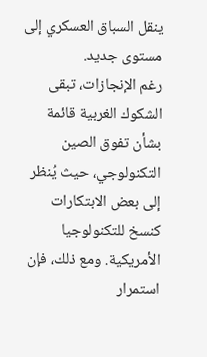ينقل السباق العسكري إلى مستوى جديد.
رغم الإنجازات، تبقى الشكوك الغربية قائمة بشأن تفوق الصين التكنولوجي، حيث يُنظر إلى بعض الابتكارات كنسخ للتكنولوجيا الأمريكية. ومع ذلك، فإن استمرار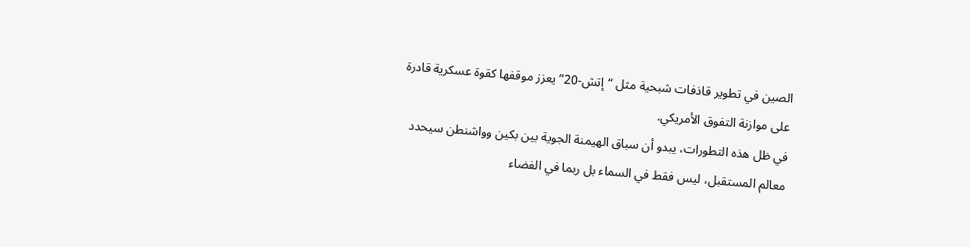الصين في تطوير قاذفات شبحية مثل “إتش-20” يعزز موقفها كقوة عسكرية قادرة على موازنة التفوق الأمريكي.
في ظل هذه التطورات، يبدو أن سباق الهيمنة الجوية بين بكين وواشنطن سيحدد معالم المستقبل، ليس فقط في السماء بل ربما في الفضاء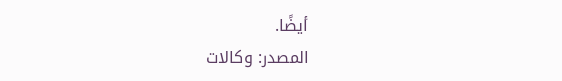أيضًا.
المصدر: وكالات